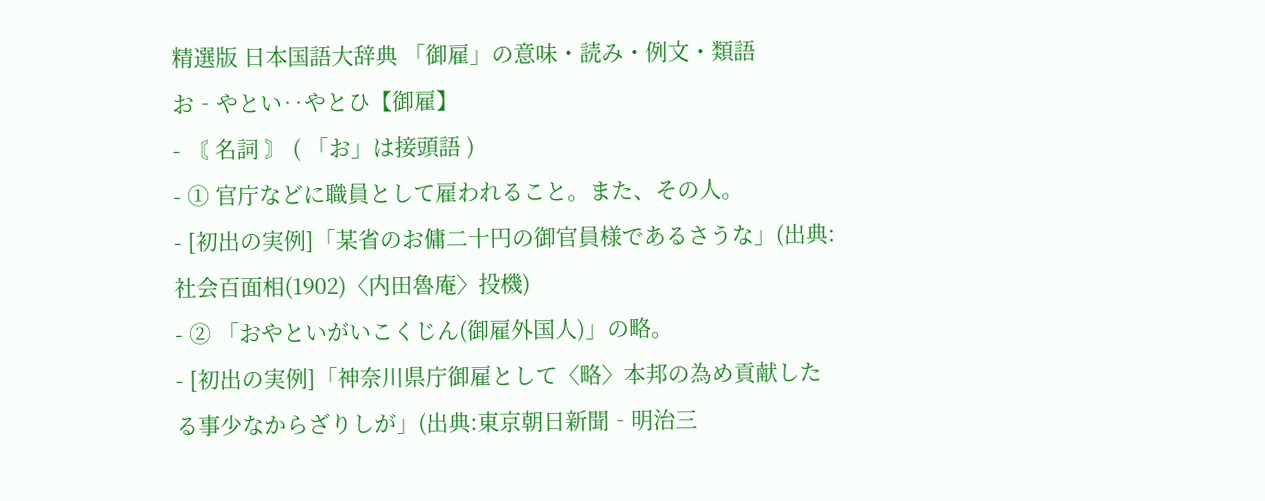精選版 日本国語大辞典 「御雇」の意味・読み・例文・類語
お‐やとい‥やとひ【御雇】
- 〘 名詞 〙 ( 「お」は接頭語 )
- ① 官庁などに職員として雇われること。また、その人。
- [初出の実例]「某省のお傭二十円の御官員様であるさうな」(出典:社会百面相(1902)〈内田魯庵〉投機)
- ② 「おやといがいこくじん(御雇外国人)」の略。
- [初出の実例]「神奈川県庁御雇として〈略〉本邦の為め貢献したる事少なからざりしが」(出典:東京朝日新聞‐明治三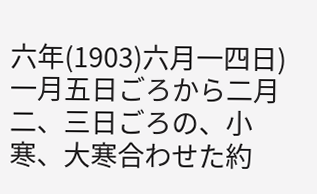六年(1903)六月一四日)
一月五日ごろから二月二、三日ごろの、小寒、大寒合わせた約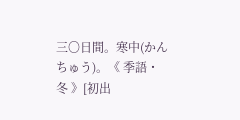三〇日間。寒中(かんちゅう)。《 季語・冬 》[初出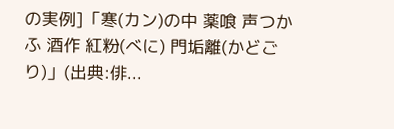の実例]「寒(カン)の中 薬喰 声つかふ 酒作 紅粉(べに) 門垢離(かどごり)」(出典:俳...